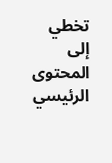تخطي إلى المحتوى الرئيسي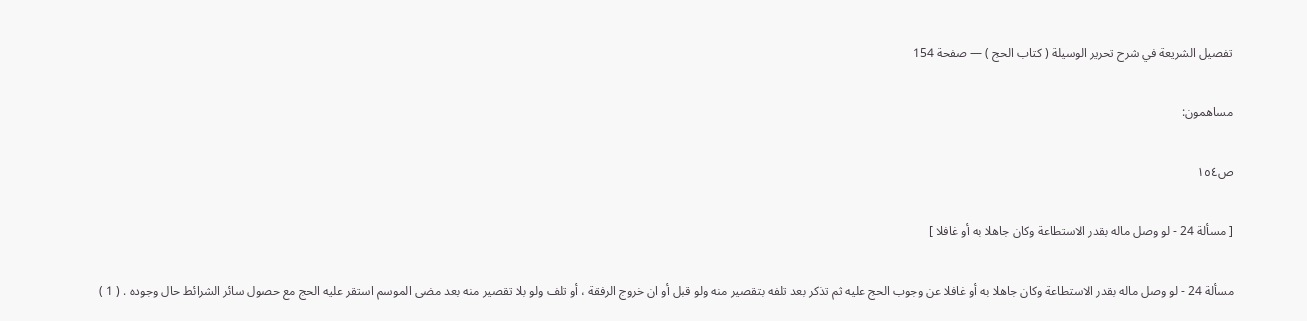تفصيل الشريعة في شرح تحرير الوسيلة ( كتاب الحج ) — صفحة 154

مساهمون:

ص١٥٤

[ مسألة 24 - لو وصل ماله بقدر الاستطاعة وكان جاهلا به أو غافلا ]

مسألة 24 - لو وصل ماله بقدر الاستطاعة وكان جاهلا به أو غافلا عن وجوب الحج عليه ثم تذكر بعد تلفه بتقصير منه ولو قبل أو ان خروج الرفقة ، أو تلف ولو بلا تقصير منه بعد مضى الموسم استقر عليه الحج مع حصول سائر الشرائط حال وجوده . ( 1 )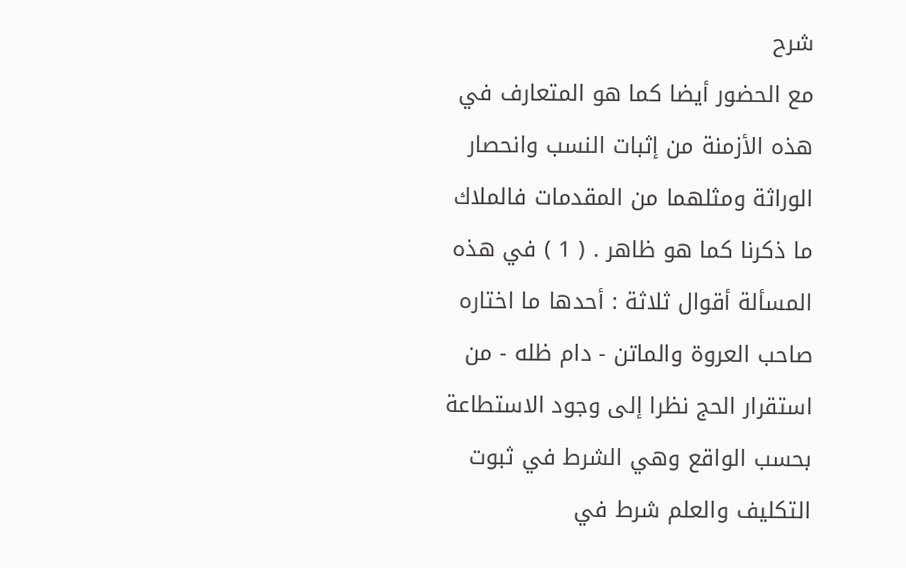شرح
مع الحضور أيضا كما هو المتعارف في هذه الأزمنة من إثبات النسب وانحصار الوراثة ومثلهما من المقدمات فالملاك ما ذكرنا كما هو ظاهر . ( 1 ) في هذه المسألة أقوال ثلاثة : أحدها ما اختاره صاحب العروة والماتن - دام ظله - من استقرار الحج نظرا إلى وجود الاستطاعة بحسب الواقع وهي الشرط في ثبوت التكليف والعلم شرط في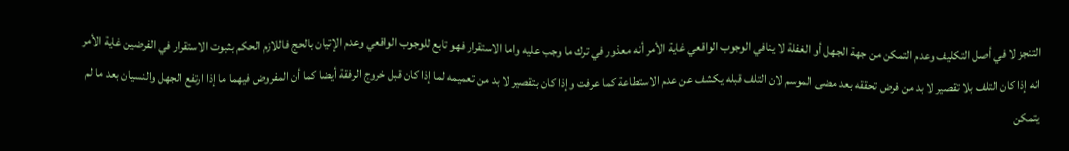التنجز لا في أصل التكليف وعدم التمكن من جهة الجهل أو الغفلة لا ينافي الوجوب الواقعي غاية الأمر أنه معذور في ترك ما وجب عليه واما الاستقرار فهو تابع للوجوب الواقعي وعدم الإتيان بالحج فاللازم الحكم بثبوت الاستقرار في الفرضين غاية الأمر انه إذا كان التلف بلا تقصير لا بد من فرض تحققه بعد مضى الموسم لان التلف قبله يكشف عن عدم الاستطاعة كما عرفت وإذا كان بتقصير لا بد من تعميمه لما إذا كان قبل خروج الرفقة أيضا كما أن المفروض فيهما ما إذا ارتفع الجهل والنسيان بعد ما لم يتمكن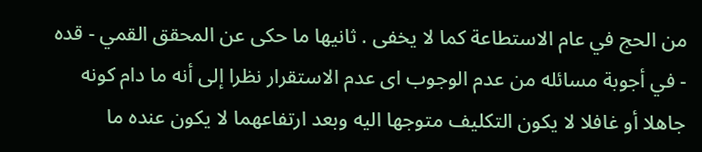من الحج في عام الاستطاعة كما لا يخفى . ثانيها ما حكى عن المحقق القمي - قده - في أجوبة مسائله من عدم الوجوب اى عدم الاستقرار نظرا إلى أنه ما دام كونه جاهلا أو غافلا لا يكون التكليف متوجها اليه وبعد ارتفاعهما لا يكون عنده ما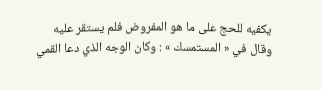يكفيه للحج على ما هو المفروض فلم يستقر عليه وقال في « المستمسك » : وكان الوجه الذي دعا القمي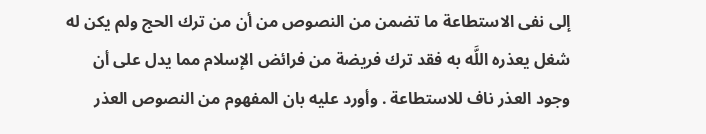إلى نفى الاستطاعة ما تضمن من النصوص من أن من ترك الحج ولم يكن له شغل يعذره اللَّه به فقد ترك فريضة من فرائض الإسلام مما يدل على أن وجود العذر ناف للاستطاعة . وأورد عليه بان المفهوم من النصوص العذر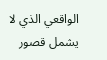الواقعي الذي لا يشمل قصور